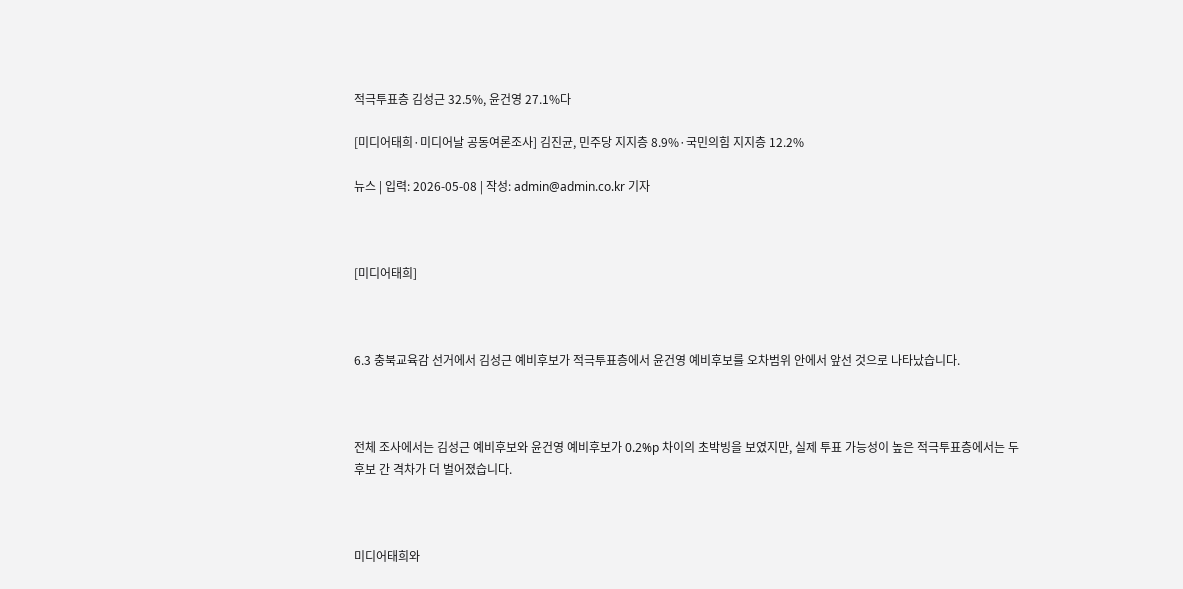적극투표층 김성근 32.5%, 윤건영 27.1%다

[미디어태희·미디어날 공동여론조사] 김진균, 민주당 지지층 8.9%·국민의힘 지지층 12.2%

뉴스 | 입력: 2026-05-08 | 작성: admin@admin.co.kr 기자



[미디어태희]



6.3 충북교육감 선거에서 김성근 예비후보가 적극투표층에서 윤건영 예비후보를 오차범위 안에서 앞선 것으로 나타났습니다.



전체 조사에서는 김성근 예비후보와 윤건영 예비후보가 0.2%p 차이의 초박빙을 보였지만, 실제 투표 가능성이 높은 적극투표층에서는 두 후보 간 격차가 더 벌어졌습니다.



미디어태희와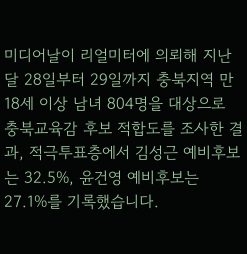미디어날이 리얼미터에 의뢰해 지난달 28일부터 29일까지 충북지역 만 18세 이상 남녀 804명을 대상으로 충북교육감 후보 적합도를 조사한 결과, 적극투표층에서 김성근 예비후보는 32.5%, 윤건영 예비후보는 27.1%를 기록했습니다.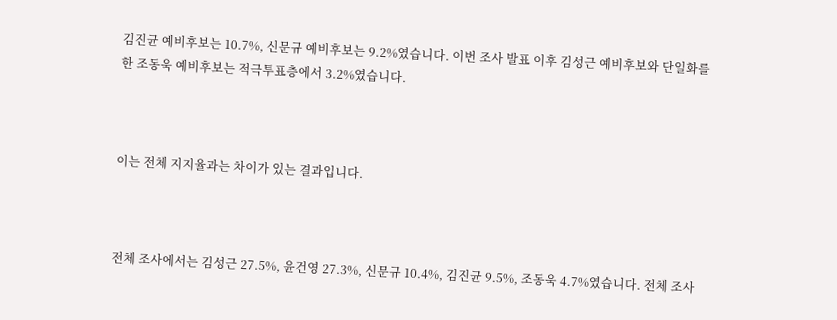김진균 예비후보는 10.7%, 신문규 예비후보는 9.2%였습니다. 이번 조사 발표 이후 김성근 예비후보와 단일화를 한 조동욱 예비후보는 적극투표층에서 3.2%였습니다.



이는 전체 지지율과는 차이가 있는 결과입니다.



전체 조사에서는 김성근 27.5%, 윤건영 27.3%, 신문규 10.4%, 김진균 9.5%, 조동욱 4.7%였습니다. 전체 조사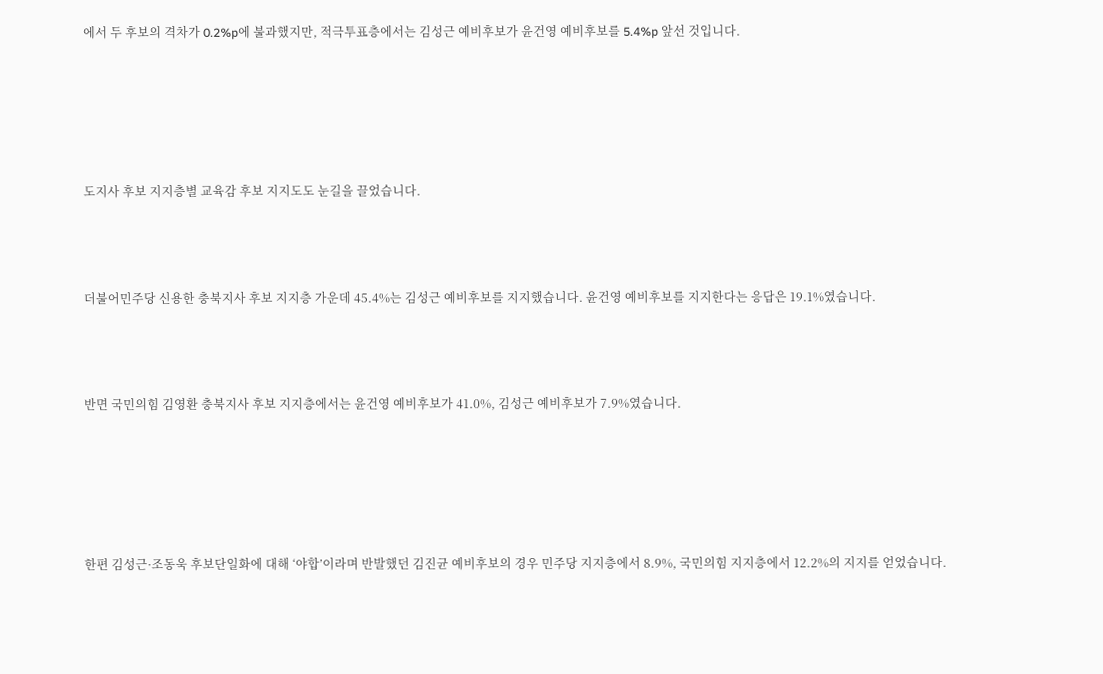에서 두 후보의 격차가 0.2%p에 불과했지만, 적극투표층에서는 김성근 예비후보가 윤건영 예비후보를 5.4%p 앞선 것입니다.





도지사 후보 지지층별 교육감 후보 지지도도 눈길을 끌었습니다.



더불어민주당 신용한 충북지사 후보 지지층 가운데 45.4%는 김성근 예비후보를 지지했습니다. 윤건영 예비후보를 지지한다는 응답은 19.1%였습니다.



반면 국민의힘 김영환 충북지사 후보 지지층에서는 윤건영 예비후보가 41.0%, 김성근 예비후보가 7.9%였습니다.





한편 김성근·조동욱 후보단일화에 대해 ‘야합’이라며 반발했던 김진균 예비후보의 경우 민주당 지지층에서 8.9%, 국민의힘 지지층에서 12.2%의 지지를 얻었습니다.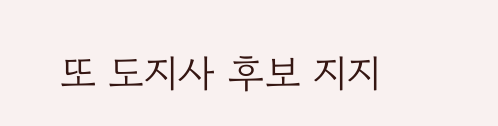또 도지사 후보 지지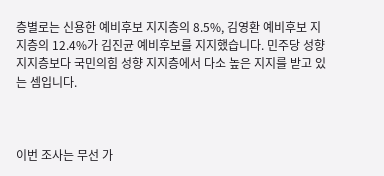층별로는 신용한 예비후보 지지층의 8.5%, 김영환 예비후보 지지층의 12.4%가 김진균 예비후보를 지지했습니다. 민주당 성향 지지층보다 국민의힘 성향 지지층에서 다소 높은 지지를 받고 있는 셈입니다.



이번 조사는 무선 가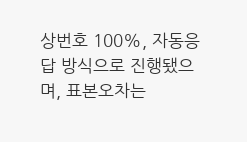상번호 100%, 자동응답 방식으로 진행됐으며, 표본오차는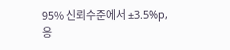95% 신뢰수준에서 ±3.5%p, 응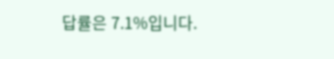답률은 7.1%입니다.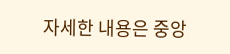자세한 내용은 중앙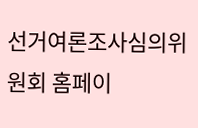선거여론조사심의위원회 홈페이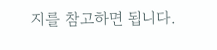지를 참고하면 됩니다.